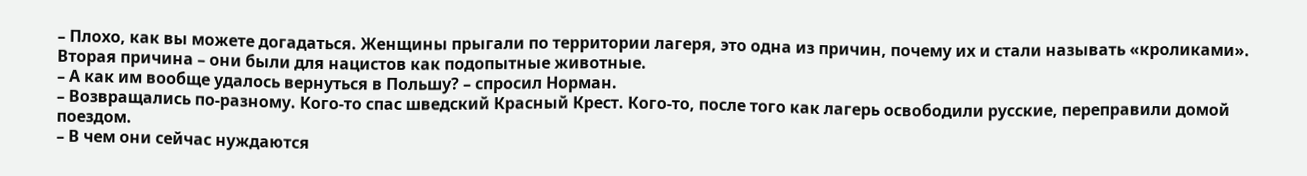– Плохо, как вы можете догадаться. Женщины прыгали по территории лагеря, это одна из причин, почему их и стали называть «кроликами». Вторая причина – они были для нацистов как подопытные животные.
– А как им вообще удалось вернуться в Польшу? – спросил Норман.
– Возвращались по-разному. Кого-то спас шведский Красный Крест. Кого-то, после того как лагерь освободили русские, переправили домой поездом.
– В чем они сейчас нуждаются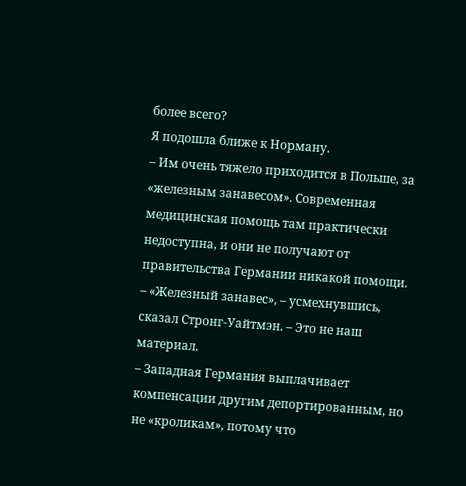более всего?
Я подошла ближе к Норману.
– Им очень тяжело приходится в Польше, за «железным занавесом». Современная медицинская помощь там практически недоступна, и они не получают от правительства Германии никакой помощи.
– «Железный занавес», – усмехнувшись, сказал Стронг-Уайтмэн. – Это не наш материал.
– Западная Германия выплачивает компенсации другим депортированным, но не «кроликам», потому что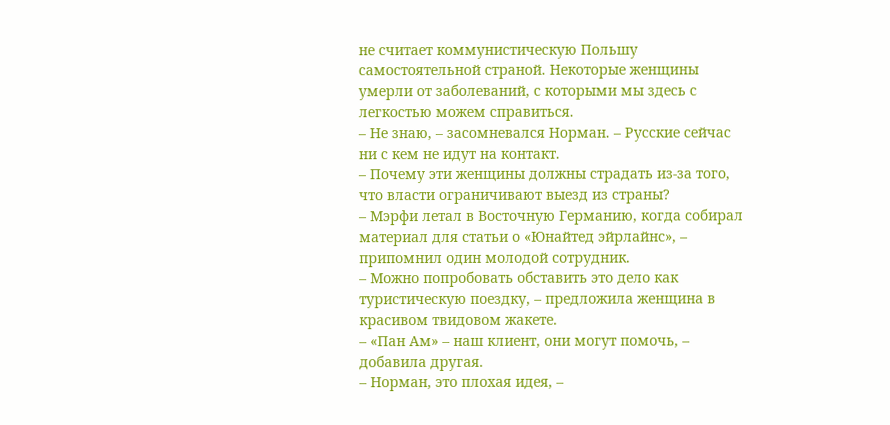не считает коммунистическую Польшу самостоятельной страной. Некоторые женщины умерли от заболеваний, с которыми мы здесь с легкостью можем справиться.
– Не знаю, – засомневался Норман. – Русские сейчас ни с кем не идут на контакт.
– Почему эти женщины должны страдать из-за того, что власти ограничивают выезд из страны?
– Мэрфи летал в Восточную Германию, когда собирал материал для статьи о «Юнайтед эйрлайнс», – припомнил один молодой сотрудник.
– Можно попробовать обставить это дело как туристическую поездку, – предложила женщина в красивом твидовом жакете.
– «Пан Ам» – наш клиент, они могут помочь, – добавила другая.
– Норман, это плохая идея, –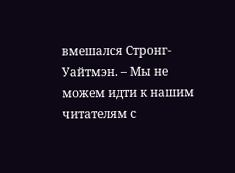вмешался Стронг-Уайтмэн. – Мы не можем идти к нашим читателям с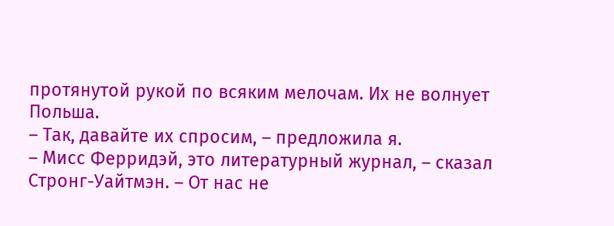протянутой рукой по всяким мелочам. Их не волнует Польша.
– Так, давайте их спросим, – предложила я.
– Мисс Ферридэй, это литературный журнал, – сказал Стронг-Уайтмэн. – От нас не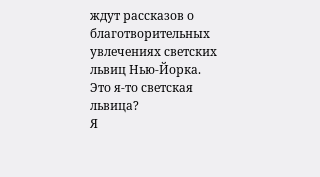ждут рассказов о благотворительных увлечениях светских львиц Нью-Йорка.
Это я-то светская львица?
Я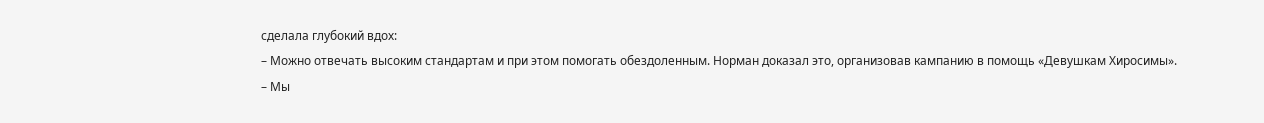сделала глубокий вдох:
– Можно отвечать высоким стандартам и при этом помогать обездоленным. Норман доказал это, организовав кампанию в помощь «Девушкам Хиросимы».
– Мы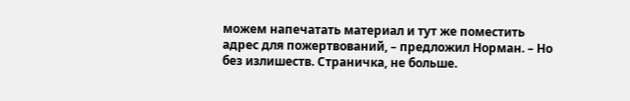можем напечатать материал и тут же поместить адрес для пожертвований, – предложил Норман. – Но без излишеств. Страничка, не больше.